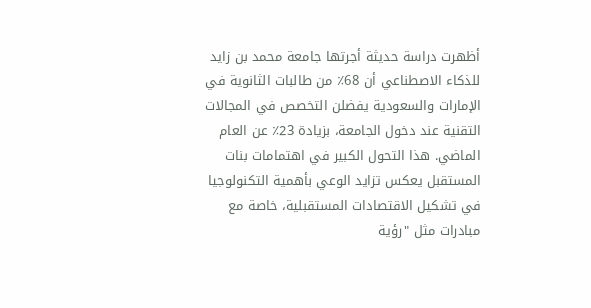أظهرت دراسة حديثة أجرتها جامعة محمد بن زايد للذكاء الاصطناعي أن 68٪ من طالبات الثانوية في الإمارات والسعودية يفضلن التخصص في المجالات التقنية عند دخول الجامعة، بزيادة 23٪ عن العام الماضي. هذا التحول الكبير في اهتمامات بنات المستقبل يعكس تزايد الوعي بأهمية التكنولوجيا في تشكيل الاقتصادات المستقبلية، خاصة مع مبادرات مثل "رؤية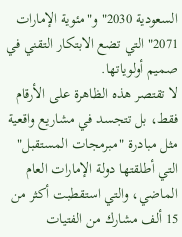السعودية 2030" و"مئوية الإمارات 2071" التي تضع الابتكار التقني في صميم أولوياتها.
لا تقتصر هذه الظاهرة على الأرقام فقط، بل تتجسد في مشاريع واقعية مثل مبادرة "مبرمجات المستقبل" التي أطلقتها دولة الإمارات العام الماضي، والتي استقطبت أكثر من 15 ألف مشارك من الفتيات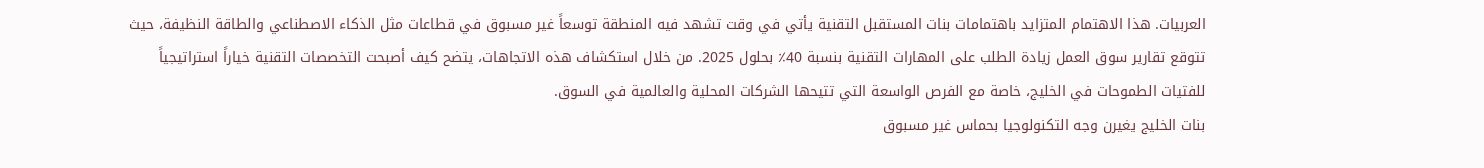العربيات. هذا الاهتمام المتزايد باهتمامات بنات المستقبل التقنية يأتي في وقت تشهد فيه المنطقة توسعاً غير مسبوق في قطاعات مثل الذكاء الاصطناعي والطاقة النظيفة، حيث تتوقع تقارير سوق العمل زيادة الطلب على المهارات التقنية بنسبة 40٪ بحلول 2025. من خلال استكشاف هذه الاتجاهات، يتضح كيف أصبحت التخصصات التقنية خياراً استراتيجياً للفتيات الطموحات في الخليج، خاصة مع الفرص الواسعة التي تتيحها الشركات المحلية والعالمية في السوق.
بنات الخليج يغيرن وجه التكنولوجيا بحماس غير مسبوق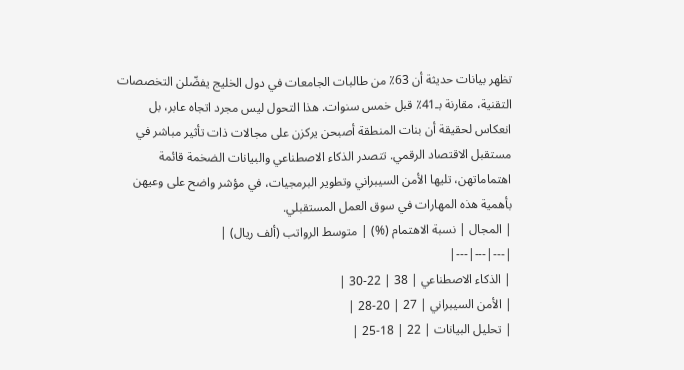تظهر بيانات حديثة أن 63٪ من طالبات الجامعات في دول الخليج يفضّلن التخصصات التقنية، مقارنة بـ41٪ قبل خمس سنوات. هذا التحول ليس مجرد اتجاه عابر، بل انعكاس لحقيقة أن بنات المنطقة أصبحن يركزن على مجالات ذات تأثير مباشر في مستقبل الاقتصاد الرقمي. تتصدر الذكاء الاصطناعي والبيانات الضخمة قائمة اهتماماتهن، تليها الأمن السيبراني وتطوير البرمجيات، في مؤشر واضح على وعيهن بأهمية هذه المهارات في سوق العمل المستقبلي.
| المجال | نسبة الاهتمام (%) | متوسط الرواتب (ألف ريال) |
|---|---|---|
| الذكاء الاصطناعي | 38 | 22-30 |
| الأمن السيبراني | 27 | 20-28 |
| تحليل البيانات | 22 | 18-25 |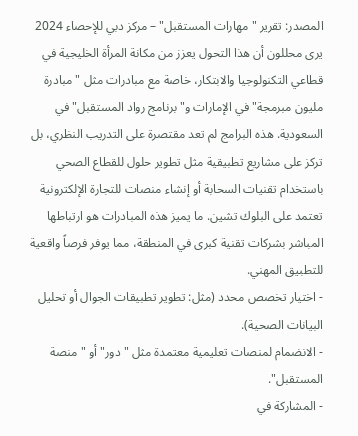المصدر: تقرير "مهارات المستقبل" – مركز دبي للإحصاء 2024
يرى محللون أن هذا التحول يعزز من مكانة المرأة الخليجية في قطاعي التكنولوجيا والابتكار، خاصة مع مبادرات مثل "مبادرة مليون مبرمجة" في الإمارات و"برنامج رواد المستقبل" في السعودية. هذه البرامج لم تعد مقتصرة على التدريب النظري، بل تركز على مشاريع تطبيقية مثل تطوير حلول للقطاع الصحي باستخدام تقنيات السحابة أو إنشاء منصات للتجارة الإلكترونية تعتمد على البلوك تشين. ما يميز هذه المبادرات هو ارتباطها المباشر بشركات تقنية كبرى في المنطقة، مما يوفر فرصاً واقعية للتطبيق المهني.
- اختيار تخصص محدد (مثل: تطوير تطبيقات الجوال أو تحليل البيانات الصحية).
- الانضمام لمنصات تعليمية معتمدة مثل "دور" أو "منصة المستقبل".
- المشاركة في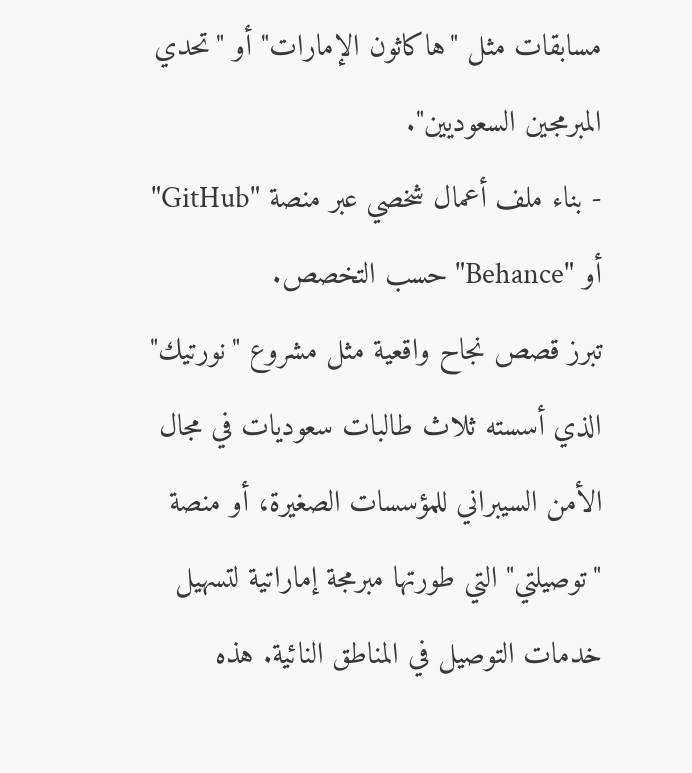مسابقات مثل "هاكاثون الإمارات" أو "تحدي المبرمجين السعوديين".
- بناء ملف أعمال شخصي عبر منصة "GitHub" أو "Behance" حسب التخصص.
تبرز قصص نجاح واقعية مثل مشروع "نورتيك" الذي أسسته ثلاث طالبات سعوديات في مجال الأمن السيبراني للمؤسسات الصغيرة، أو منصة "توصيلتي" التي طورتها مبرمجة إماراتية لتسهيل خدمات التوصيل في المناطق النائية. هذه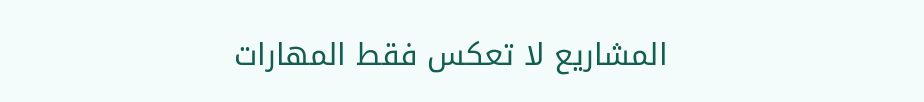المشاريع لا تعكس فقط المهارات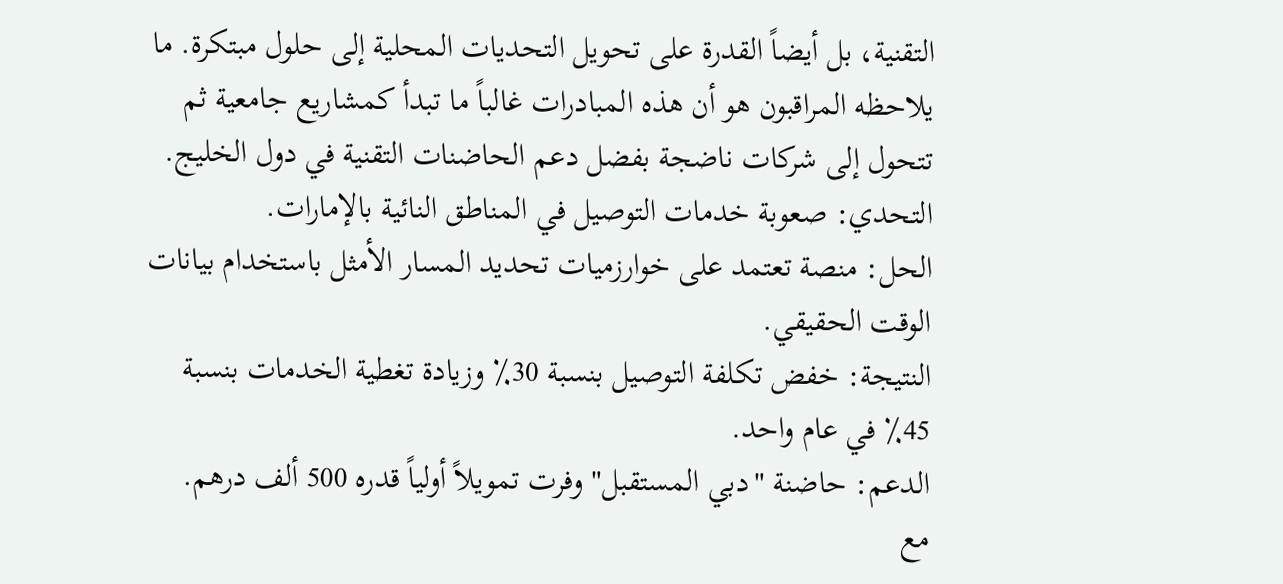التقنية، بل أيضاً القدرة على تحويل التحديات المحلية إلى حلول مبتكرة. ما يلاحظه المراقبون هو أن هذه المبادرات غالباً ما تبدأ كمشاريع جامعية ثم تتحول إلى شركات ناضجة بفضل دعم الحاضنات التقنية في دول الخليج.
التحدي: صعوبة خدمات التوصيل في المناطق النائية بالإمارات.
الحل: منصة تعتمد على خوارزميات تحديد المسار الأمثل باستخدام بيانات الوقت الحقيقي.
النتيجة: خفض تكلفة التوصيل بنسبة 30٪ وزيادة تغطية الخدمات بنسبة 45٪ في عام واحد.
الدعم: حاضنة "دبي المستقبل" وفرت تمويلاً أولياً قدره 500 ألف درهم.
مع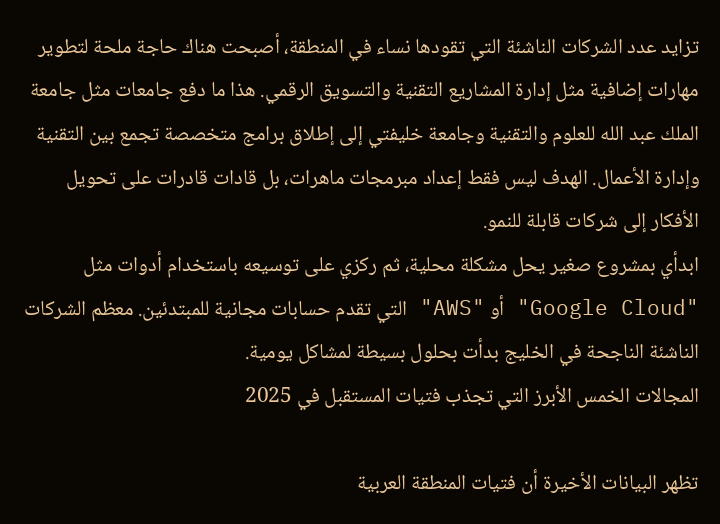تزايد عدد الشركات الناشئة التي تقودها نساء في المنطقة، أصبحت هناك حاجة ملحة لتطوير مهارات إضافية مثل إدارة المشاريع التقنية والتسويق الرقمي. هذا ما دفع جامعات مثل جامعة الملك عبد الله للعلوم والتقنية وجامعة خليفتي إلى إطلاق برامج متخصصة تجمع بين التقنية وإدارة الأعمال. الهدف ليس فقط إعداد مبرمجات ماهرات، بل قادات قادرات على تحويل الأفكار إلى شركات قابلة للنمو.
ابدأي بمشروع صغير يحل مشكلة محلية، ثم ركزي على توسيعه باستخدام أدوات مثل "Google Cloud" أو "AWS" التي تقدم حسابات مجانية للمبتدئين. معظم الشركات الناشئة الناجحة في الخليج بدأت بحلول بسيطة لمشاكل يومية.
المجالات الخمس الأبرز التي تجذب فتيات المستقبل في 2025

تظهر البيانات الأخيرة أن فتيات المنطقة العربية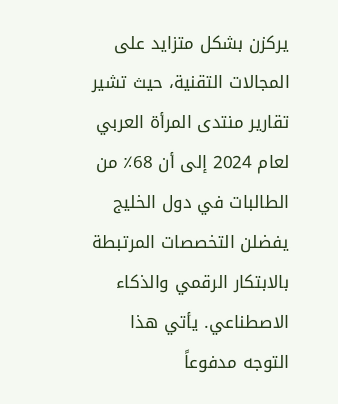يركزن بشكل متزايد على المجالات التقنية، حيث تشير تقارير منتدى المرأة العربي لعام 2024 إلى أن 68٪ من الطالبات في دول الخليج يفضلن التخصصات المرتبطة بالابتكار الرقمي والذكاء الاصطناعي. يأتي هذا التوجه مدفوعاً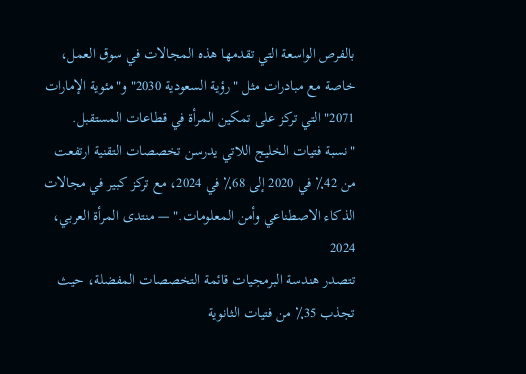بالفرص الواسعة التي تقدمها هذه المجالات في سوق العمل، خاصة مع مبادرات مثل "رؤية السعودية 2030" و"مئوية الإمارات 2071" التي تركز على تمكين المرأة في قطاعات المستقبل.
"نسبة فتيات الخليج اللاتي يدرسن تخصصات التقنية ارتفعت من 42٪ في 2020 إلى 68٪ في 2024، مع تركز كبير في مجالات الذكاء الاصطناعي وأمن المعلومات." — منتدى المرأة العربي، 2024
تتصدر هندسة البرمجيات قائمة التخصصات المفضلة، حيث تجذب 35٪ من فتيات الثانوية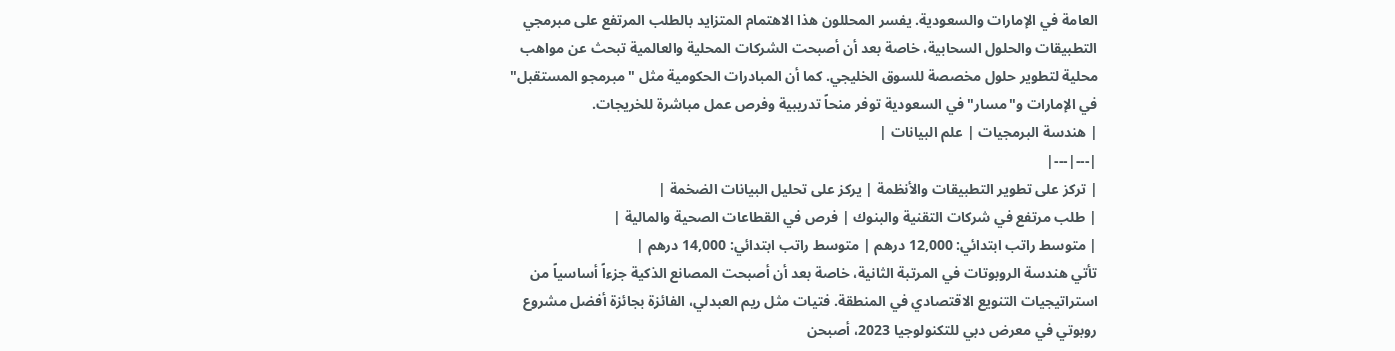العامة في الإمارات والسعودية. يفسر المحللون هذا الاهتمام المتزايد بالطلب المرتفع على مبرمجي التطبيقات والحلول السحابية، خاصة بعد أن أصبحت الشركات المحلية والعالمية تبحث عن مواهب محلية لتطوير حلول مخصصة للسوق الخليجي. كما أن المبادرات الحكومية مثل "مبرمجو المستقبل" في الإمارات و"مسار" في السعودية توفر منحاً تدريبية وفرص عمل مباشرة للخريجات.
| هندسة البرمجيات | علم البيانات |
|---|---|
| تركز على تطوير التطبيقات والأنظمة | يركز على تحليل البيانات الضخمة |
| طلب مرتفع في شركات التقنية والبنوك | فرص في القطاعات الصحية والمالية |
| متوسط راتب ابتدائي: 12,000 درهم | متوسط راتب ابتدائي: 14,000 درهم |
تأتي هندسة الروبوتات في المرتبة الثانية، خاصة بعد أن أصبحت المصانع الذكية جزءاً أساسياً من استراتيجيات التنويع الاقتصادي في المنطقة. فتيات مثل ريم العبدلي، الفائزة بجائزة أفضل مشروع روبوتي في معرض دبي للتكنولوجيا 2023، أصبحن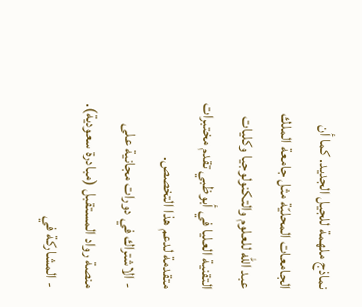نماذج ملهمة للجيل الجديد. كما أن الجامعات المحليّة مثل جامعة الملك عبد الله للعلوم والتكنولوجيا وكليات التقنية العليا في أبوظبي تقدم مختبرات متقدمة لدعم هذا التخصص.
- الاشتراك في دورات مجانية على منصة رواد المستقبل (مبادرة سعودية).
- المشاركة في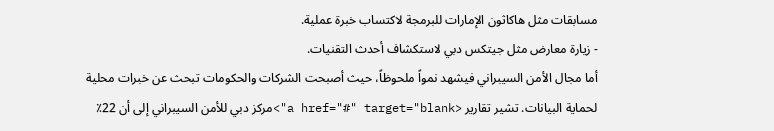مسابقات مثل هاكاثون الإمارات للبرمجة لاكتساب خبرة عملية.
- زيارة معارض مثل جيتكس دبي لاستكشاف أحدث التقنيات.
أما مجال الأمن السيبراني فيشهد نمواً ملحوظاً، حيث أصبحت الشركات والحكومات تبحث عن خبرات محلية لحماية البيانات. تشير تقارير <a href="#" target="blank">مركز دبي للأمن السيبراني إلى أن 22٪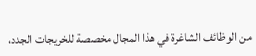من الوظائف الشاغرة في هذا المجال مخصصة للخريجات الجدد،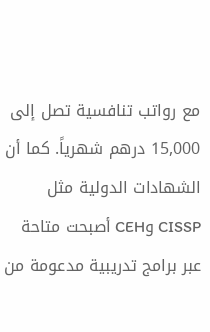مع رواتب تنافسية تصل إلى 15,000 درهم شهرياً. كما أن الشهادات الدولية مثل CISSP وCEH أصبحت متاحة عبر برامج تدريبية مدعومة من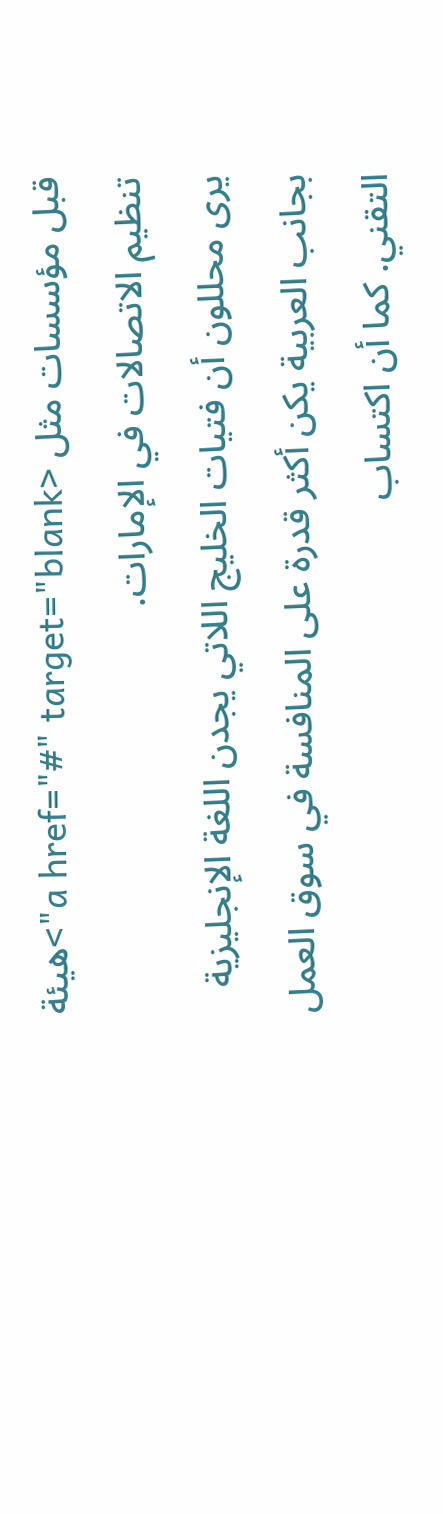قبل مؤسسات مثل <a href="#" target="blank">هيئة تنظيم الاتصالات في الإمارات.
يرى محللون أن فتيات الخليج اللاتي يجدن اللغة الإنجليزية بجانب العربية يكن أكثر قدرة على المنافسة في سوق العمل التقني. كما أن اكتساب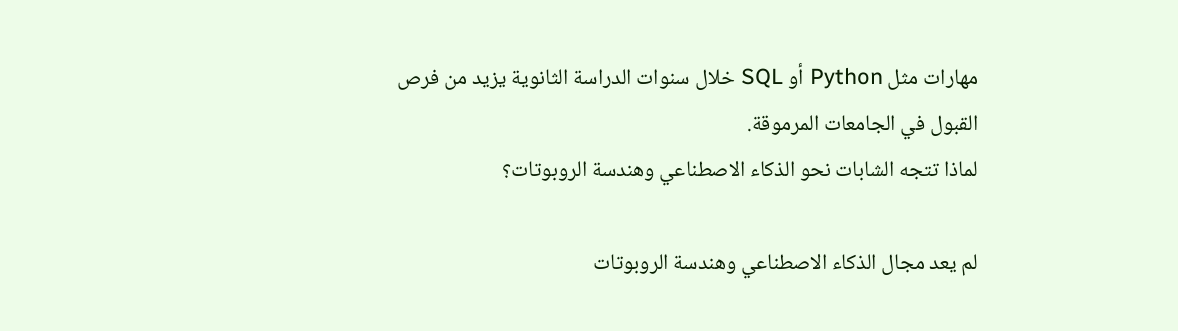مهارات مثل Python أو SQL خلال سنوات الدراسة الثانوية يزيد من فرص القبول في الجامعات المرموقة.
لماذا تتجه الشابات نحو الذكاء الاصطناعي وهندسة الروبوتات؟

لم يعد مجال الذكاء الاصطناعي وهندسة الروبوتات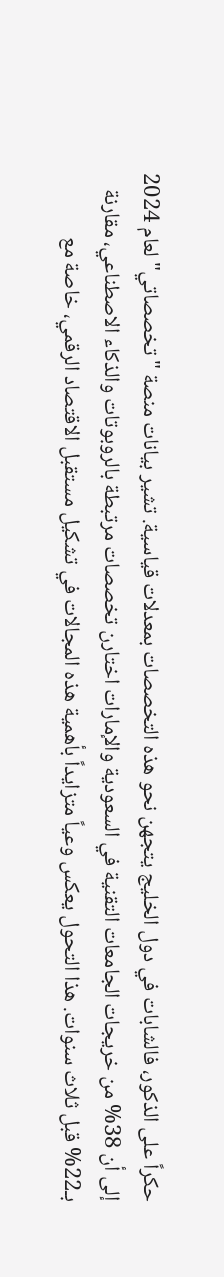حكراً على الذكور، فالشابات في دول الخليج يتجهن نحو هذه التخصصات بمعدلات قياسية. تشير بيانات منصة "تخصصاتي" لعام 2024 إلى أن 38% من خريجات الجامعات التقنية في السعودية والإمارات اختارن تخصصات مرتبطة بالروبوتات والذكاء الاصطناعي، مقارنة بـ22% قبل ثلاث سنوات. هذا التحول يعكس وعياً متزايداً بأهمية هذه المجالات في تشكيل مستقبل الاقتصاد الرقمي، خاصة مع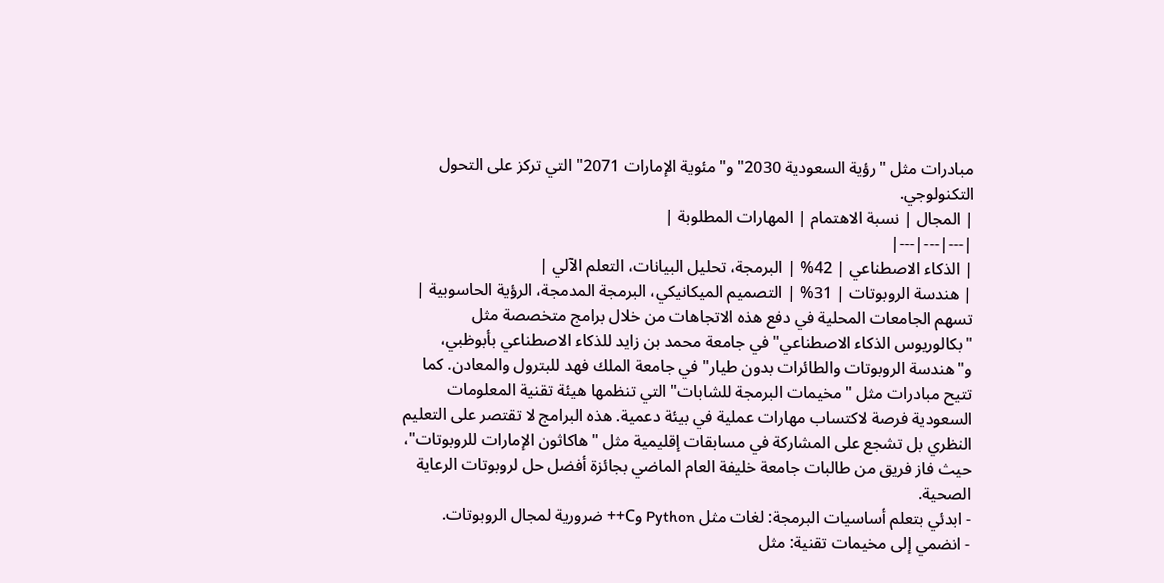مبادرات مثل "رؤية السعودية 2030" و"مئوية الإمارات 2071" التي تركز على التحول التكنولوجي.
| المجال | نسبة الاهتمام | المهارات المطلوبة |
|---|---|---|
| الذكاء الاصطناعي | 42% | البرمجة، تحليل البيانات، التعلم الآلي |
| هندسة الروبوتات | 31% | التصميم الميكانيكي، البرمجة المدمجة، الرؤية الحاسوبية |
تسهم الجامعات المحلية في دفع هذه الاتجاهات من خلال برامج متخصصة مثل "بكالوريوس الذكاء الاصطناعي" في جامعة محمد بن زايد للذكاء الاصطناعي بأبوظبي، و"هندسة الروبوتات والطائرات بدون طيار" في جامعة الملك فهد للبترول والمعادن. كما تتيح مبادرات مثل "مخيمات البرمجة للشابات" التي تنظمها هيئة تقنية المعلومات السعودية فرصة لاكتساب مهارات عملية في بيئة دعمية. هذه البرامج لا تقتصر على التعليم النظري بل تشجع على المشاركة في مسابقات إقليمية مثل "هاكاثون الإمارات للروبوتات"، حيث فاز فريق من طالبات جامعة خليفة العام الماضي بجائزة أفضل حل لروبوتات الرعاية الصحية.
- ابدئي بتعلم أساسيات البرمجة: لغات مثل Python وC++ ضرورية لمجال الروبوتات.
- انضمي إلى مخيمات تقنية: مثل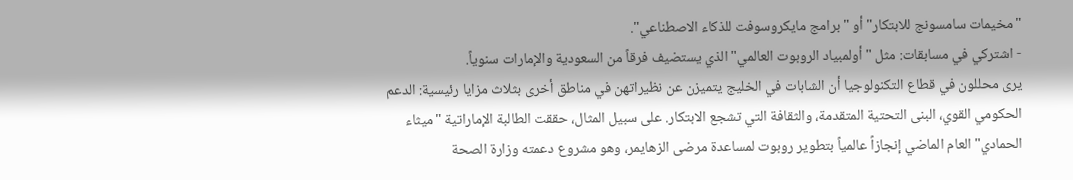"مخيمات سامسونج للابتكار" أو "برامج مايكروسوفت للذكاء الاصطناعي".
- اشتركي في مسابقات: مثل "أولمبياد الروبوت العالمي" الذي يستضيف فرقاً من السعودية والإمارات سنوياً.
يرى محللون في قطاع التكنولوجيا أن الشابات في الخليج يتميزن عن نظيراتهن في مناطق أخرى بثلاث مزايا رئيسية: الدعم الحكومي القوي، البنى التحتية المتقدمة، والثقافة التي تشجع الابتكار. على سبيل المثال، حققت الطالبة الإماراتية "ميثاء الحمادي" العام الماضي إنجازاً عالمياً بتطوير روبوت لمساعدة مرضى الزهايمر، وهو مشروع دعمته وزارة الصحة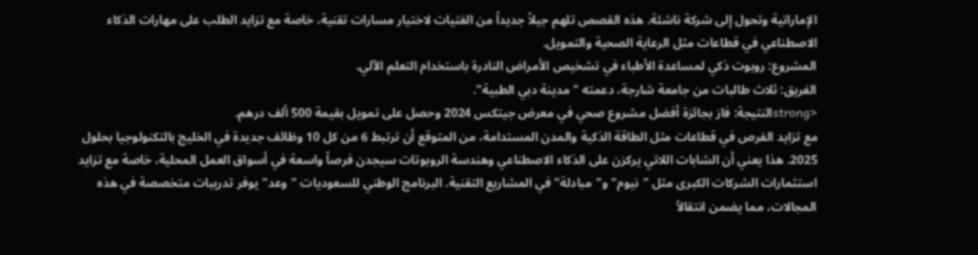الإماراتية وتحول إلى شركة ناشئة. هذه القصص تلهم جيلاً جديداً من الفتيات لاختيار مسارات تقنية، خاصة مع تزايد الطلب على مهارات الذكاء الاصطناعي في قطاعات مثل الرعاية الصحية والتمويل.
المشروع: روبوت ذكي لمساعدة الأطباء في تشخيص الأمراض النادرة باستخدام التعلم الآلي.
الفريق: ثلاث طالبات من جامعة شارجة، دعمته "مدينة دبي الطبية".
<strongالنتيجة: فاز بجائزة أفضل مشروع صحي في معرض جيتكس 2024 وحصل على تمويل بقيمة 500 ألف درهم.
مع تزايد الفرص في قطاعات مثل الطاقة الذكية والمدن المستدامة، من المتوقع أن ترتبط 6 من كل 10 وظائف جديدة في الخليج بالتكنولوجيا بحلول 2025. هذا يعني أن الشابات اللاتي يركزن على الذكاء الاصطناعي وهندسة الروبوتات سيجدن فرصاً واسعة في أسواق العمل المحلية، خاصة مع تزايد استثمارات الشركات الكبرى مثل "نيوم" و"مبادلة" في المشاريع التقنية. البرنامج الوطني للسعوديات "وعد" يوفر تدريبات متخصصة في هذه المجالات، مما يضمن انتقالاً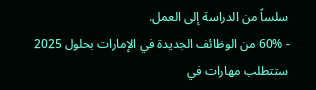سلساً من الدراسة إلى العمل.
- 60% من الوظائف الجديدة في الإمارات بحلول 2025 ستتطلب مهارات في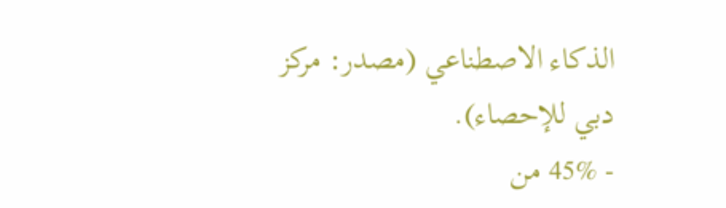الذكاء الاصطناعي (مصدر: مركز دبي للإحصاء).
- 45% من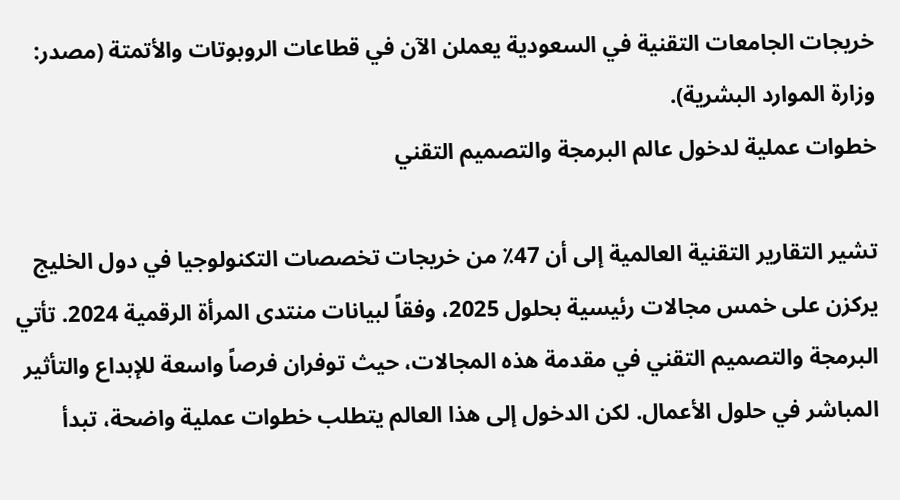خريجات الجامعات التقنية في السعودية يعملن الآن في قطاعات الروبوتات والأتمتة (مصدر: وزارة الموارد البشرية).
خطوات عملية لدخول عالم البرمجة والتصميم التقني

تشير التقارير التقنية العالمية إلى أن 47٪ من خريجات تخصصات التكنولوجيا في دول الخليج يركزن على خمس مجالات رئيسية بحلول 2025، وفقاً لبيانات منتدى المرأة الرقمية 2024. تأتي البرمجة والتصميم التقني في مقدمة هذه المجالات، حيث توفران فرصاً واسعة للإبداع والتأثير المباشر في حلول الأعمال. لكن الدخول إلى هذا العالم يتطلب خطوات عملية واضحة، تبدأ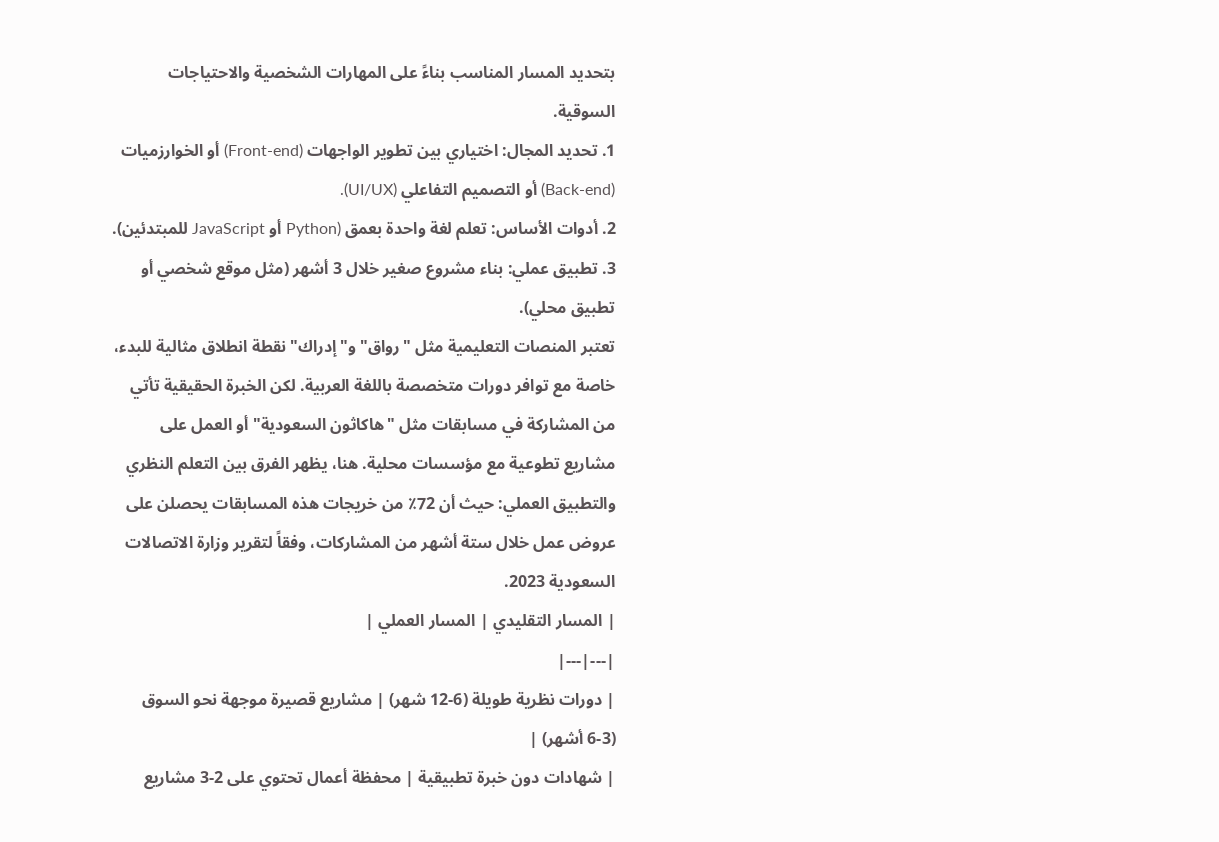بتحديد المسار المناسب بناءً على المهارات الشخصية والاحتياجات السوقية.
1. تحديد المجال: اختياري بين تطوير الواجهات (Front-end) أو الخوارزميات (Back-end) أو التصميم التفاعلي (UI/UX).
2. أدوات الأساس: تعلم لغة واحدة بعمق (Python أو JavaScript للمبتدئين).
3. تطبيق عملي: بناء مشروع صغير خلال 3 أشهر (مثل موقع شخصي أو تطبيق محلي).
تعتبر المنصات التعليمية مثل "رواق" و"إدراك" نقطة انطلاق مثالية للبدء، خاصة مع توافر دورات متخصصة باللغة العربية. لكن الخبرة الحقيقية تأتي من المشاركة في مسابقات مثل "هاكاثون السعودية" أو العمل على مشاريع تطوعية مع مؤسسات محلية. هنا، يظهر الفرق بين التعلم النظري والتطبيق العملي: حيث أن 72٪ من خريجات هذه المسابقات يحصلن على عروض عمل خلال ستة أشهر من المشاركات، وفقاً لتقرير وزارة الاتصالات السعودية 2023.
| المسار التقليدي | المسار العملي |
|---|---|
| دورات نظرية طويلة (6-12 شهر) | مشاريع قصيرة موجهة نحو السوق (3-6 أشهر) |
| شهادات دون خبرة تطبيقية | محفظة أعمال تحتوي على 2-3 مشاريع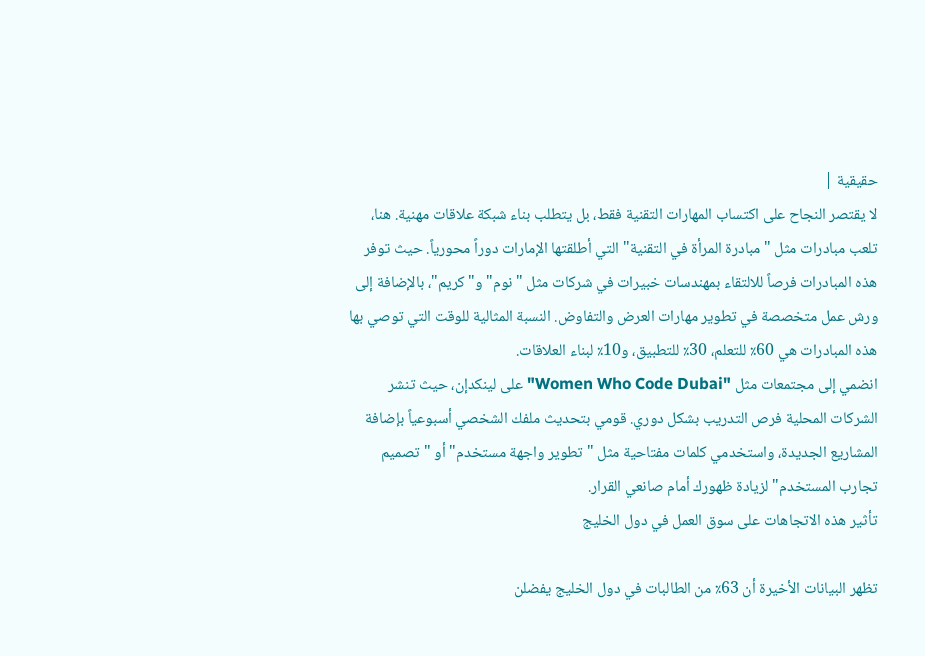حقيقية |
لا يقتصر النجاح على اكتساب المهارات التقنية فقط، بل يتطلب بناء شبكة علاقات مهنية. هنا، تلعب مبادرات مثل "مبادرة المرأة في التقنية" التي أطلقتها الإمارات دوراً محورياً. حيث توفر هذه المبادرات فرصاً للالتقاء بمهندسات خبيرات في شركات مثل "نوم" و"كريم"، بالإضافة إلى ورش عمل متخصصة في تطوير مهارات العرض والتفاوض. النسبة المثالية للوقت التي توصي بها هذه المبادرات هي 60٪ للتعلم، 30٪ للتطبيق، و10٪ لبناء العلاقات.
انضمي إلى مجتمعات مثل "Women Who Code Dubai" على لينكدإن، حيث تنشر الشركات المحلية فرص التدريب بشكل دوري. قومي بتحديث ملفك الشخصي أسبوعياً بإضافة المشاريع الجديدة، واستخدمي كلمات مفتاحية مثل "تطوير واجهة مستخدم" أو "تصميم تجارب المستخدم" لزيادة ظهورك أمام صانعي القرار.
تأثير هذه الاتجاهات على سوق العمل في دول الخليج

تظهر البيانات الأخيرة أن 63٪ من الطالبات في دول الخليج يفضلن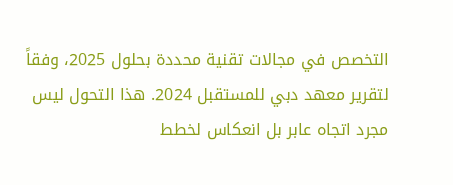التخصص في مجالات تقنية محددة بحلول 2025، وفقاً لتقرير معهد دبي للمستقبل 2024. هذا التحول ليس مجرد اتجاه عابر بل انعكاس لخطط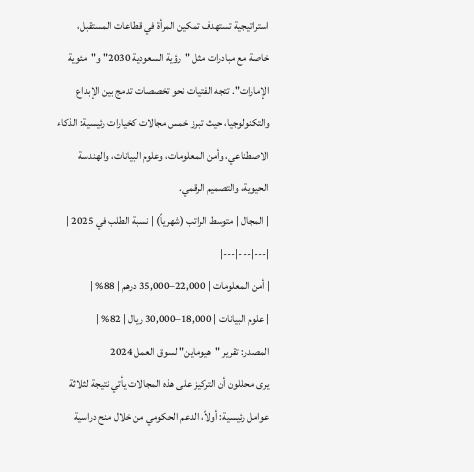استراتيجية تستهدف تمكين المرأة في قطاعات المستقبل، خاصة مع مبادرات مثل "رؤية السعودية 2030" و"مئوية الإمارات". تتجه الفتيات نحو تخصصات تدمج بين الإبداع والتكنولوجيا، حيث تبرز خمس مجالات كخيارات رئيسية: الذكاء الاصطناعي، وأمن المعلومات، وعلوم البيانات، والهندسة الحيوية، والتصميم الرقمي.
| المجال | متوسط الراتب (شهرياً) | نسبة الطلب في 2025 |
|---|---|---|
| أمن المعلومات | 22,000–35,000 درهم | 88% |
| علوم البيانات | 18,000–30,000 ريال | 82% |
المصدر: تقرير "هيوماين" لسوق العمل 2024
يرى محللون أن التركيز على هذه المجالات يأتي نتيجة لثلاثة عوامل رئيسية: أولاً، الدعم الحكومي من خلال منح دراسية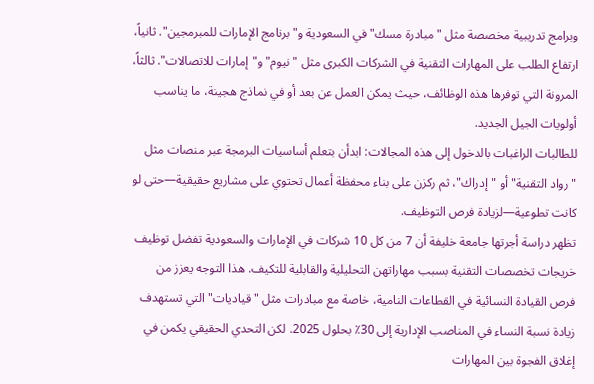وبرامج تدريبية مخصصة مثل "مبادرة مسك" في السعودية و"برنامج الإمارات للمبرمجين". ثانياً، ارتفاع الطلب على المهارات التقنية في الشركات الكبرى مثل "نيوم" و"إمارات للاتصالات". ثالثاً، المرونة التي توفرها هذه الوظائف، حيث يمكن العمل عن بعد أو في نماذج هجينة، ما يناسب أولويات الجيل الجديد.
للطالبات الراغبات بالدخول إلى هذه المجالات: ابدأن بتعلم أساسيات البرمجة عبر منصات مثل "رواد التقنية" أو "إدراك"، ثم ركزن على بناء محفظة أعمال تحتوي على مشاريع حقيقية—حتى لو كانت تطوعية—لزيادة فرص التوظيف.
تظهر دراسة أجرتها جامعة خليفة أن 7 من كل 10 شركات في الإمارات والسعودية تفضل توظيف خريجات تخصصات التقنية بسبب مهاراتهن التحليلية والقابلية للتكيف. هذا التوجه يعزز من فرص القيادة النسائية في القطاعات النامية، خاصة مع مبادرات مثل "قياديات" التي تستهدف زيادة نسبة النساء في المناصب الإدارية إلى 30٪ بحلول 2025. لكن التحدي الحقيقي يكمن في إغلاق الفجوة بين المهارات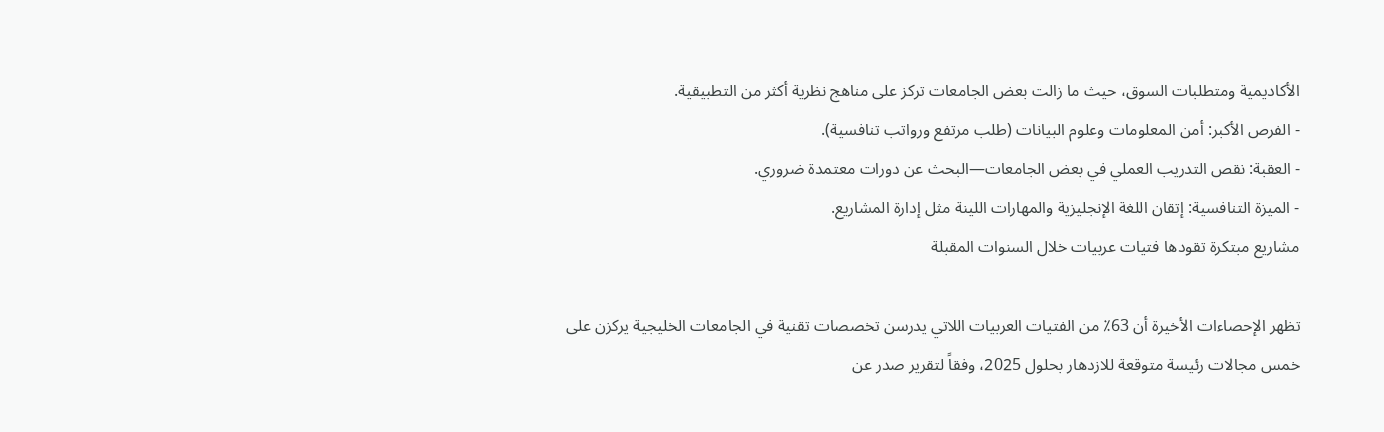الأكاديمية ومتطلبات السوق، حيث ما زالت بعض الجامعات تركز على مناهج نظرية أكثر من التطبيقية.
- الفرص الأكبر: أمن المعلومات وعلوم البيانات (طلب مرتفع ورواتب تنافسية).
- العقبة: نقص التدريب العملي في بعض الجامعات—البحث عن دورات معتمدة ضروري.
- الميزة التنافسية: إتقان اللغة الإنجليزية والمهارات اللينة مثل إدارة المشاريع.
مشاريع مبتكرة تقودها فتيات عربيات خلال السنوات المقبلة

تظهر الإحصاءات الأخيرة أن 63٪ من الفتيات العربيات اللاتي يدرسن تخصصات تقنية في الجامعات الخليجية يركزن على خمس مجالات رئيسة متوقعة للازدهار بحلول 2025، وفقاً لتقرير صدر عن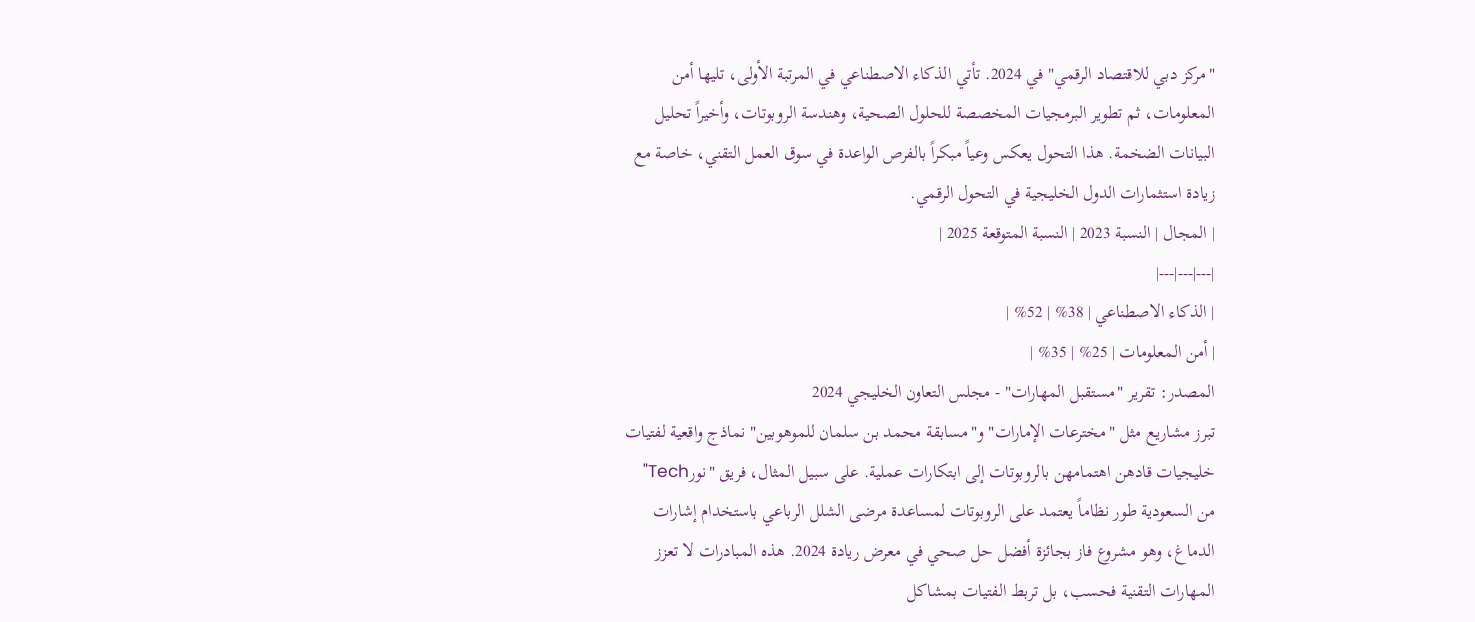"مركز دبي للاقتصاد الرقمي" في 2024. تأتي الذكاء الاصطناعي في المرتبة الأولى، تليها أمن المعلومات، ثم تطوير البرمجيات المخصصة للحلول الصحية، وهندسة الروبوتات، وأخيراً تحليل البيانات الضخمة. هذا التحول يعكس وعياً مبكراً بالفرص الواعدة في سوق العمل التقني، خاصة مع زيادة استثمارات الدول الخليجية في التحول الرقمي.
| المجال | النسبة 2023 | النسبة المتوقعة 2025 |
|---|---|---|
| الذكاء الاصطناعي | 38% | 52% |
| أمن المعلومات | 25% | 35% |
المصدر: تقرير "مستقبل المهارات" - مجلس التعاون الخليجي 2024
تبرز مشاريع مثل "مخترعات الإمارات" و"مسابقة محمد بن سلمان للموهوبين" نماذج واقعية لفتيات خليجيات قادهن اهتمامهن بالروبوتات إلى ابتكارات عملية. على سبيل المثال، فريق "نورTech" من السعودية طور نظاماً يعتمد على الروبوتات لمساعدة مرضى الشلل الرباعي باستخدام إشارات الدماغ، وهو مشروع فاز بجائزة أفضل حل صحي في معرض ريادة 2024. هذه المبادرات لا تعزز المهارات التقنية فحسب، بل تربط الفتيات بمشاكل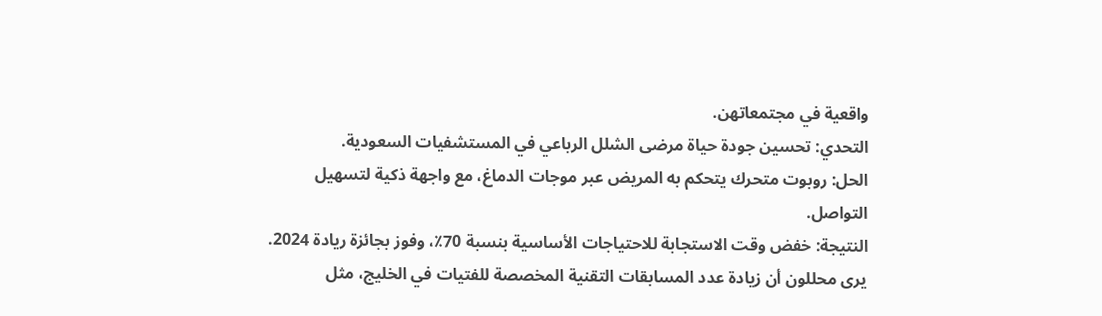واقعية في مجتمعاتهن.
التحدي: تحسين جودة حياة مرضى الشلل الرباعي في المستشفيات السعودية.
الحل: روبوت متحرك يتحكم به المريض عبر موجات الدماغ، مع واجهة ذكية لتسهيل التواصل.
النتيجة: خفض وقت الاستجابة للاحتياجات الأساسية بنسبة 70٪، وفوز بجائزة ريادة 2024.
يرى محللون أن زيادة عدد المسابقات التقنية المخصصة للفتيات في الخليج، مثل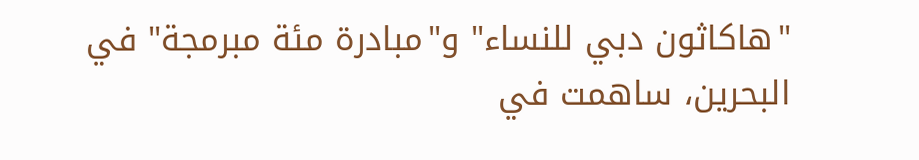"هاكاثون دبي للنساء" و"مبادرة مئة مبرمجة" في البحرين، ساهمت في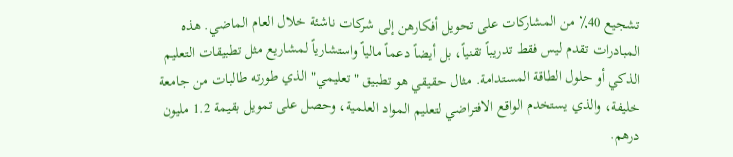تشجيع 40٪ من المشاركات على تحويل أفكارهن إلى شركات ناشئة خلال العام الماضي. هذه المبادرات تقدم ليس فقط تدريباً تقنياً، بل أيضاً دعماً مالياً واستشارياً لمشاريع مثل تطبيقات التعليم الذكي أو حلول الطاقة المستدامة. مثال حقيقي هو تطبيق "تعليمي" الذي طورته طالبات من جامعة خليفة، والذي يستخدم الواقع الافتراضي لتعليم المواد العلمية، وحصل على تمويل بقيمة 1.2 مليون درهم.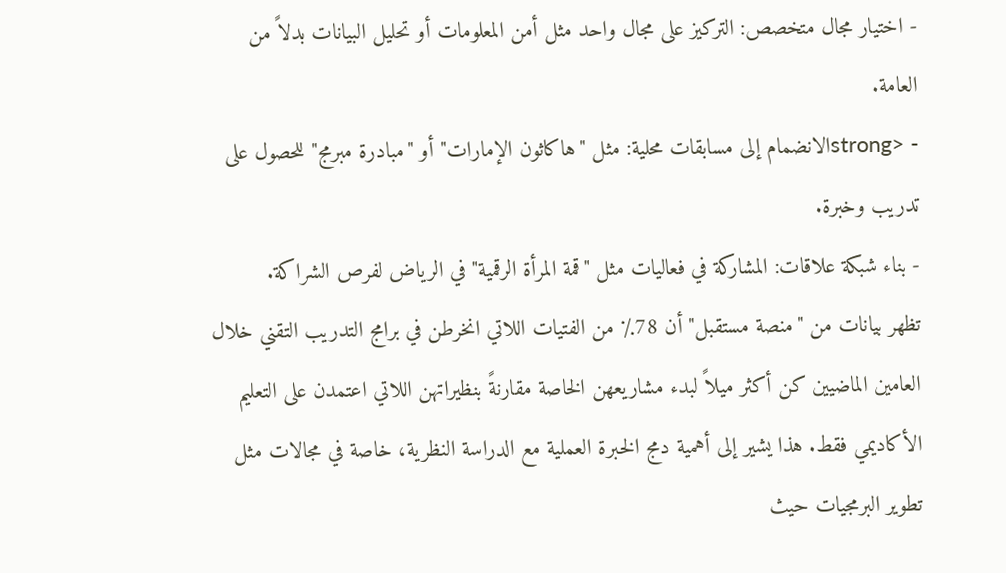- اختيار مجال متخصص: التركيز على مجال واحد مثل أمن المعلومات أو تحليل البيانات بدلاً من العامة.
- <strongالانضمام إلى مسابقات محلية: مثل "هاكاثون الإمارات" أو "مبادرة مبرمج" للحصول على تدريب وخبرة.
- بناء شبكة علاقات: المشاركة في فعاليات مثل "قمة المرأة الرقمية" في الرياض لفرص الشراكة.
تظهر بيانات من "منصة مستقبل" أن 78٪ من الفتيات اللاتي انخرطن في برامج التدريب التقني خلال العامين الماضيين كن أكثر ميلاً لبدء مشاريعهن الخاصة مقارنةً بنظيراتهن اللاتي اعتمدن على التعليم الأكاديمي فقط. هذا يشير إلى أهمية دمج الخبرة العملية مع الدراسة النظرية، خاصة في مجالات مثل تطوير البرمجيات حيث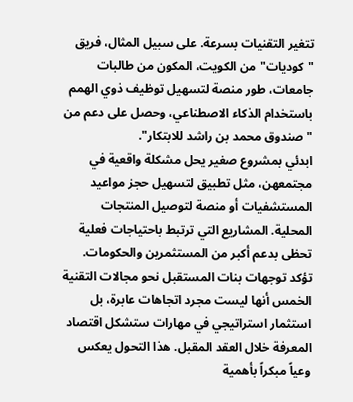تتغير التقنيات بسرعة. على سبيل المثال، فريق "كوديات" من الكويت، المكون من طالبات جامعات، طور منصة لتسهيل توظيف ذوي الهمم باستخدام الذكاء الاصطناعي، وحصل على دعم من "صندوق محمد بن راشد للابتكار".
ابدئي بمشروع صغير يحل مشكلة واقعية في مجتمعهن، مثل تطبيق لتسهيل حجز مواعيد المستشفيات أو منصة لتوصيل المنتجات المحلية. المشاريع التي ترتبط باحتياجات فعلية تحظى بدعم أكبر من المستثمرين والحكومات.
تؤكد توجهات بنات المستقبل نحو مجالات التقنية الخمس أنها ليست مجرد اتجاهات عابرة، بل استثمار استراتيجي في مهارات ستشكل اقتصاد المعرفة خلال العقد المقبل. هذا التحول يعكس وعياً مبكراً بأهمية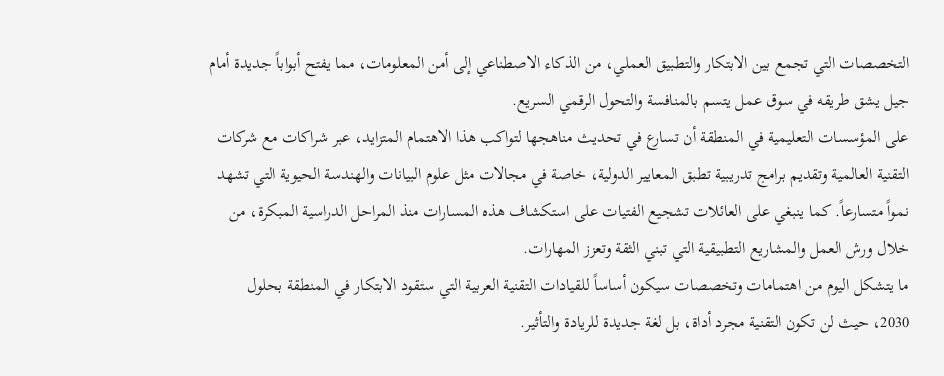التخصصات التي تجمع بين الابتكار والتطبيق العملي، من الذكاء الاصطناعي إلى أمن المعلومات، مما يفتح أبواباً جديدة أمام جيل يشق طريقه في سوق عمل يتسم بالمنافسة والتحول الرقمي السريع.
على المؤسسات التعليمية في المنطقة أن تسارع في تحديث مناهجها لتواكب هذا الاهتمام المتزايد، عبر شراكات مع شركات التقنية العالمية وتقديم برامج تدريبية تطبق المعايير الدولية، خاصة في مجالات مثل علوم البيانات والهندسة الحيوية التي تشهد نمواً متسارعاً. كما ينبغي على العائلات تشجيع الفتيات على استكشاف هذه المسارات منذ المراحل الدراسية المبكرة، من خلال ورش العمل والمشاريع التطبيقية التي تبني الثقة وتعزز المهارات.
ما يتشكل اليوم من اهتمامات وتخصصات سيكون أساساً للقيادات التقنية العربية التي ستقود الابتكار في المنطقة بحلول 2030، حيث لن تكون التقنية مجرد أداة، بل لغة جديدة للريادة والتأثير.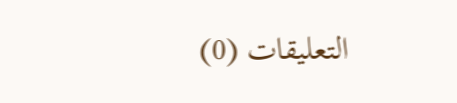التعليقات (0)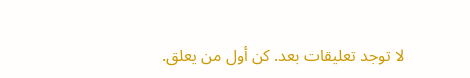لا توجد تعليقات بعد. كن أول من يعلق.